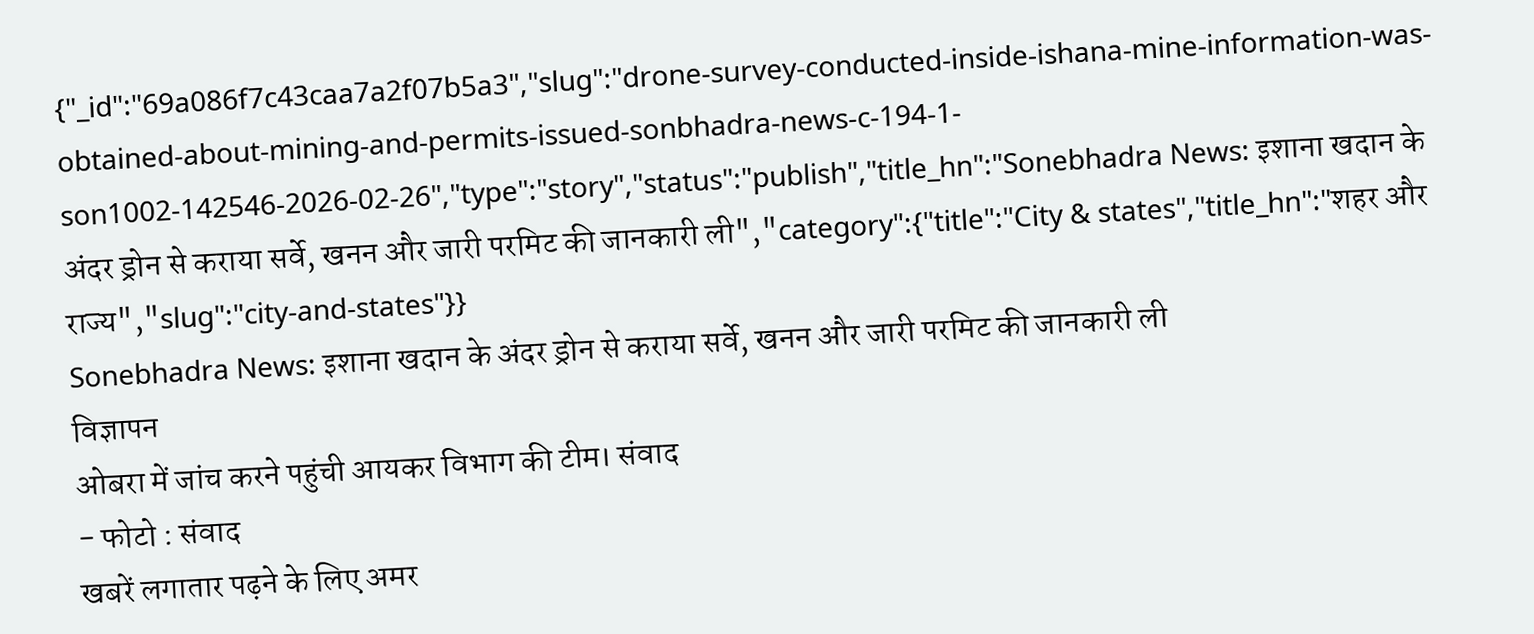{"_id":"69a086f7c43caa7a2f07b5a3","slug":"drone-survey-conducted-inside-ishana-mine-information-was-obtained-about-mining-and-permits-issued-sonbhadra-news-c-194-1-son1002-142546-2026-02-26","type":"story","status":"publish","title_hn":"Sonebhadra News: इशाना खदान के अंदर ड्रोन से कराया सर्वे, खनन और जारी परमिट की जानकारी ली","category":{"title":"City & states","title_hn":"शहर और राज्य","slug":"city-and-states"}}
Sonebhadra News: इशाना खदान के अंदर ड्रोन से कराया सर्वे, खनन और जारी परमिट की जानकारी ली
विज्ञापन
ओबरा में जांच करने पहुंची आयकर विभाग की टीम। संवाद
- फोटो : संवाद
खबरें लगातार पढ़ने के लिए अमर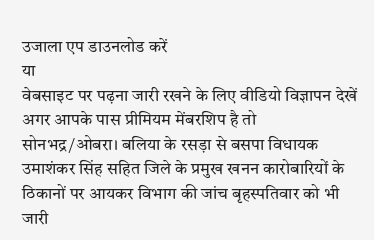उजाला एप डाउनलोड करें
या
वेबसाइट पर पढ़ना जारी रखने के लिए वीडियो विज्ञापन देखें
अगर आपके पास प्रीमियम मेंबरशिप है तो
सोनभद्र/ओबरा। बलिया के रसड़ा से बसपा विधायक उमाशंकर सिंह सहित जिले के प्रमुख खनन कारोबारियों के ठिकानों पर आयकर विभाग की जांच बृहस्पतिवार को भी जारी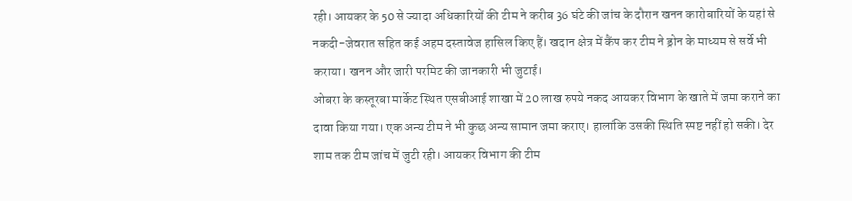रही। आयकर के 50 से ज्यादा अधिकारियों की टीम ने करीब 36 घंटे की जांच के दौरान खनन कारोबारियों के यहां से नकदी-जेवरात सहित कई अहम दस्तावेज हासिल किए हैं। खदान क्षेत्र में कैंप कर टीम ने ड्रोन के माध्यम से सर्वे भी कराया। खनन और जारी परमिट की जानकारी भी जुटाई।
ओबरा के कस्तूरबा मार्केट स्थित एसबीआई शाखा में 20 लाख रुपये नकद आयकर विभाग के खाते में जमा कराने का दावा किया गया। एक अन्य टीम ने भी कुछ अन्य सामान जमा कराए। हालांकि उसकी स्थिति स्पष्ट नहीं हो सकी। देर शाम तक टीम जांच में जुटी रही। आयकर विभाग की टीम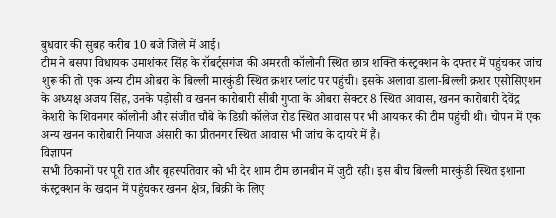बुधवार की सुबह करीब 10 बजे जिले में आई।
टीम ने बसपा विधायक उमाशंकर सिंह के रॉबर्ट्सगंज की अमरती कॉलोनी स्थित छात्र शक्ति कंस्ट्रक्शन के दफ्तर में पहुंचकर जांच शुरू की तो एक अन्य टीम ओबरा के बिल्ली मारकुंडी स्थित क्रशर प्लांट पर पहुंची। इसके अलावा डाला-बिल्ली क्रशर एसोसिएशन के अध्यक्ष अजय सिंह, उनके पड़ोसी व खनन कारोबारी सीबी गुप्ता के ओबरा सेक्टर 8 स्थित आवास, खनन कारोबारी देवेंद्र केशरी के शिवनगर कॉलोनी और संजीत चौबे के डिग्री कॉलेज रोड स्थित आवास पर भी आयकर की टीम पहुंची थी। चोपन में एक अन्य खनन कारोबारी नियाज अंसारी का प्रीतनगर स्थित आवास भी जांच के दायरे में हैं।
विज्ञापन
सभी ठिकानों पर पूरी रात और बृहस्पतिवार को भी देर शाम टीम छानबीन में जुटी रही। इस बीच बिल्ली मारकुंडी स्थित इशाना कंस्ट्रक्शन के खदान में पहुंचकर खनन क्षेत्र, बिक्री के लिए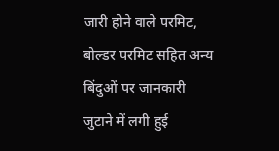जारी होने वाले परमिट, बोल्डर परमिट सहित अन्य बिंदुओं पर जानकारी जुटाने में लगी हुई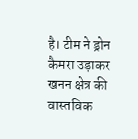है। टीम ने ड्रोन कैमरा उड़ाकर खनन क्षेत्र की वास्तविक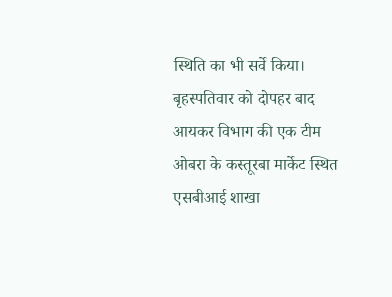स्थिति का भी सर्वे किया। बृहस्पतिवार को दोपहर बाद आयकर विभाग की एक टीम ओबरा के कस्तूरबा मार्केट स्थित एसबीआई शाखा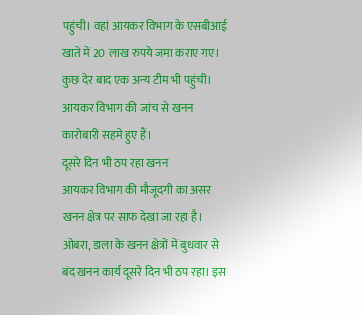पहुंची। वहां आयकर विभाग के एसबीआई खाते में 20 लाख रुपये जमा कराए गए। कुछ देर बाद एक अन्य टीम भी पहुंची। आयकर विभाग की जांच से खनन कारोबारी सहमे हुए हैं।
दूसरे दिन भी ठप रहा खनन
आयकर विभाग की मौजूदगी का असर खनन क्षेत्र पर साफ देखा जा रहा है। ओबरा, डाला के खनन क्षेत्रों में बुधवार से बंद खनन कार्य दूसरे दिन भी ठप रहा। इस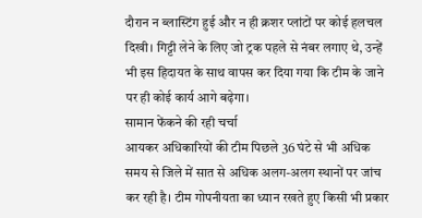दौरान न ब्लास्टिंग हुई और न ही क्रशर प्लांटों पर कोई हलचल दिखी। गिट्टी लेने के लिए जो ट्रक पहले से नंबर लगाए थे, उन्हें भी इस हिदायत के साथ वापस कर दिया गया कि टीम के जाने पर ही कोई कार्य आगे बढ़ेगा।
सामान फेंकने की रही चर्चा
आयकर अधिकारियों की टीम पिछले 36 घंटे से भी अधिक समय से जिले में सात से अधिक अलग-अलग स्थानों पर जांच कर रही है। टीम गोपनीयता का ध्यान रखते हुए किसी भी प्रकार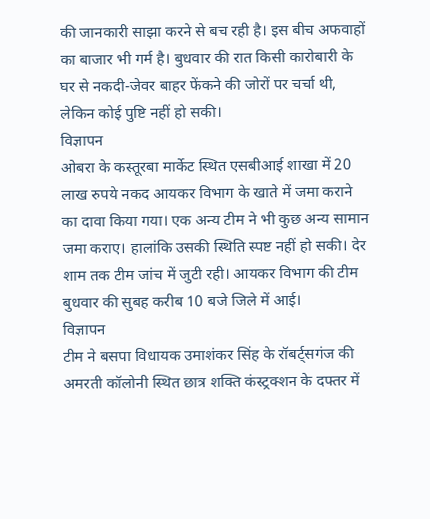की जानकारी साझा करने से बच रही है। इस बीच अफवाहों का बाजार भी गर्म है। बुधवार की रात किसी कारोबारी के घर से नकदी-जेवर बाहर फेंकने की जोरों पर चर्चा थी, लेकिन कोई पुष्टि नहीं हो सकी।
विज्ञापन
ओबरा के कस्तूरबा मार्केट स्थित एसबीआई शाखा में 20 लाख रुपये नकद आयकर विभाग के खाते में जमा कराने का दावा किया गया। एक अन्य टीम ने भी कुछ अन्य सामान जमा कराए। हालांकि उसकी स्थिति स्पष्ट नहीं हो सकी। देर शाम तक टीम जांच में जुटी रही। आयकर विभाग की टीम बुधवार की सुबह करीब 10 बजे जिले में आई।
विज्ञापन
टीम ने बसपा विधायक उमाशंकर सिंह के रॉबर्ट्सगंज की अमरती कॉलोनी स्थित छात्र शक्ति कंस्ट्रक्शन के दफ्तर में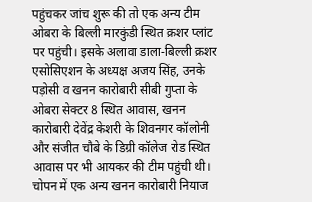पहुंचकर जांच शुरू की तो एक अन्य टीम ओबरा के बिल्ली मारकुंडी स्थित क्रशर प्लांट पर पहुंची। इसके अलावा डाला-बिल्ली क्रशर एसोसिएशन के अध्यक्ष अजय सिंह, उनके पड़ोसी व खनन कारोबारी सीबी गुप्ता के ओबरा सेक्टर 8 स्थित आवास, खनन कारोबारी देवेंद्र केशरी के शिवनगर कॉलोनी और संजीत चौबे के डिग्री कॉलेज रोड स्थित आवास पर भी आयकर की टीम पहुंची थी। चोपन में एक अन्य खनन कारोबारी नियाज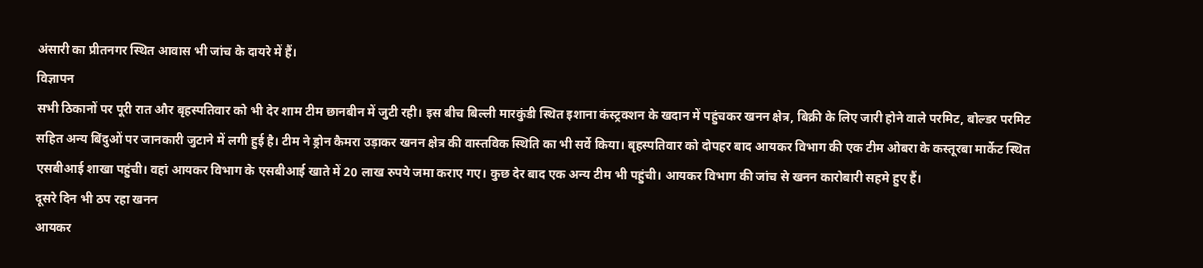अंसारी का प्रीतनगर स्थित आवास भी जांच के दायरे में हैं।
विज्ञापन
सभी ठिकानों पर पूरी रात और बृहस्पतिवार को भी देर शाम टीम छानबीन में जुटी रही। इस बीच बिल्ली मारकुंडी स्थित इशाना कंस्ट्रक्शन के खदान में पहुंचकर खनन क्षेत्र, बिक्री के लिए जारी होने वाले परमिट, बोल्डर परमिट सहित अन्य बिंदुओं पर जानकारी जुटाने में लगी हुई है। टीम ने ड्रोन कैमरा उड़ाकर खनन क्षेत्र की वास्तविक स्थिति का भी सर्वे किया। बृहस्पतिवार को दोपहर बाद आयकर विभाग की एक टीम ओबरा के कस्तूरबा मार्केट स्थित एसबीआई शाखा पहुंची। वहां आयकर विभाग के एसबीआई खाते में 20 लाख रुपये जमा कराए गए। कुछ देर बाद एक अन्य टीम भी पहुंची। आयकर विभाग की जांच से खनन कारोबारी सहमे हुए हैं।
दूसरे दिन भी ठप रहा खनन
आयकर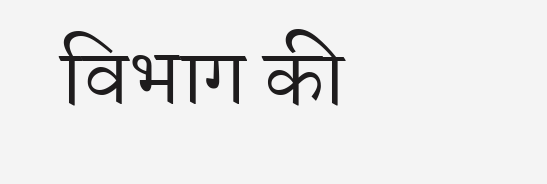विभाग की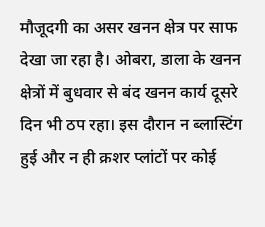मौजूदगी का असर खनन क्षेत्र पर साफ देखा जा रहा है। ओबरा, डाला के खनन क्षेत्रों में बुधवार से बंद खनन कार्य दूसरे दिन भी ठप रहा। इस दौरान न ब्लास्टिंग हुई और न ही क्रशर प्लांटों पर कोई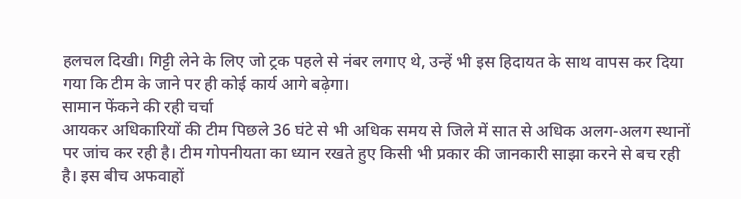हलचल दिखी। गिट्टी लेने के लिए जो ट्रक पहले से नंबर लगाए थे, उन्हें भी इस हिदायत के साथ वापस कर दिया गया कि टीम के जाने पर ही कोई कार्य आगे बढ़ेगा।
सामान फेंकने की रही चर्चा
आयकर अधिकारियों की टीम पिछले 36 घंटे से भी अधिक समय से जिले में सात से अधिक अलग-अलग स्थानों पर जांच कर रही है। टीम गोपनीयता का ध्यान रखते हुए किसी भी प्रकार की जानकारी साझा करने से बच रही है। इस बीच अफवाहों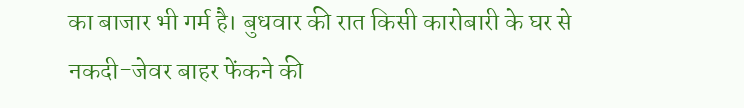का बाजार भी गर्म है। बुधवार की रात किसी कारोबारी के घर से नकदी-जेवर बाहर फेंकने की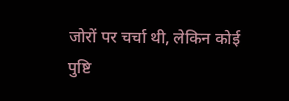जोरों पर चर्चा थी, लेकिन कोई पुष्टि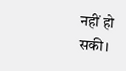नहीं हो सकी।